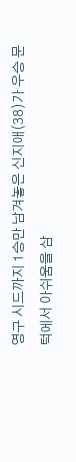영구 시드까지 1승만 남겨놓은 신지애(38)가 우승 문턱에서 아쉬움을 삼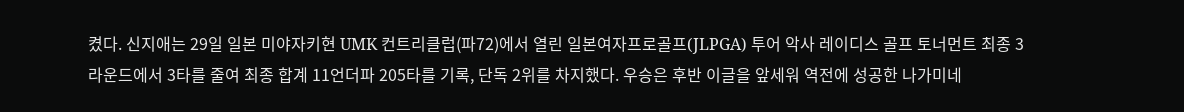켰다. 신지애는 29일 일본 미야자키현 UMK 컨트리클럽(파72)에서 열린 일본여자프로골프(JLPGA) 투어 악사 레이디스 골프 토너먼트 최종 3라운드에서 3타를 줄여 최종 합계 11언더파 205타를 기록, 단독 2위를 차지했다. 우승은 후반 이글을 앞세워 역전에 성공한 나가미네